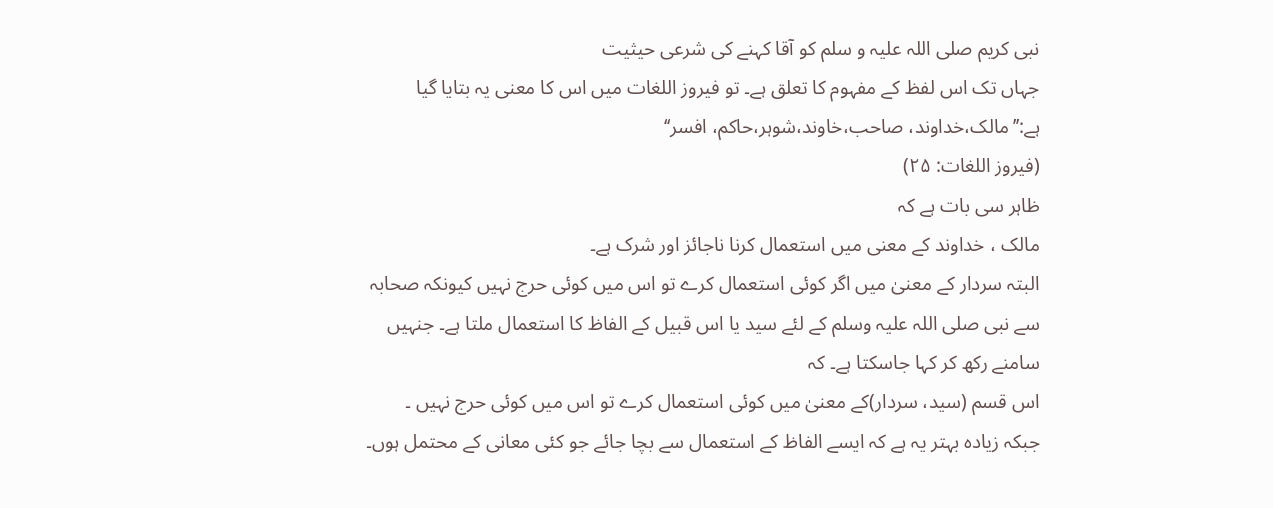نبی کریم صلی اللہ علیہ و سلم کو آقا کہنے کی شرعی حیثیت
جہاں تک اس لفظ کے مفہوم کا تعلق ہے۔ تو فیروز اللغات میں اس کا معنی یہ بتایا گیا ہے:’’مالک،خداوند، صاحب،خاوند،شوہر،حاکم، افسر‘‘
(فیروز اللغات: ۲۵)
ظاہر سی بات ہے کہ
مالک ، خداوند کے معنی میں استعمال کرنا ناجائز اور شرک ہے۔
البتہ سردار کے معنیٰ میں اگر کوئی استعمال کرے تو اس میں کوئی حرج نہیں کیونکہ صحابہ سے نبی صلی اللہ علیہ وسلم کے لئے سید یا اس قبیل کے الفاظ کا استعمال ملتا ہے۔ جنہیں سامنے رکھ کر کہا جاسکتا ہے۔ کہ
اس قسم (سید، سردار)کے معنیٰ میں کوئی استعمال کرے تو اس میں کوئی حرج نہیں ۔
جبکہ زیادہ بہتر یہ ہے کہ ایسے الفاظ کے استعمال سے بچا جائے جو کئی معانی کے محتمل ہوں۔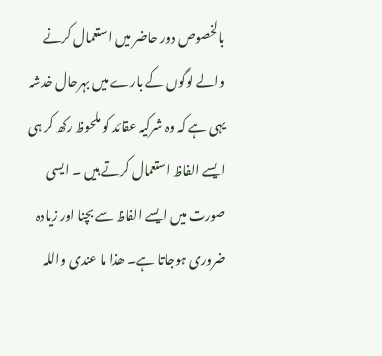بالخصوص دور حاضر میں استعمال کرنے والے لوگوں کے بارے میں بہرحال خدشہ یہی ہے کہ وہ شرکیہ عقائد کو ملحوظ رکھ کر ہی ایسے الفاظ استعمال کرتے ہیں ۔ ایسی صورت میں ایسے الفاظ سے بچنا اور زیادہ ضروری ہوجاتا ہے۔ ھذا ما عندی واللہ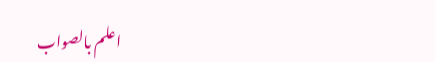اعلم بالصواب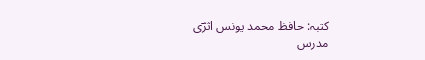کتبہ: حافظ محمد یونس اثرؔی
مدرس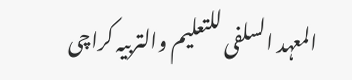المعہد السلفی للتعلیم والتربیہ کراچی